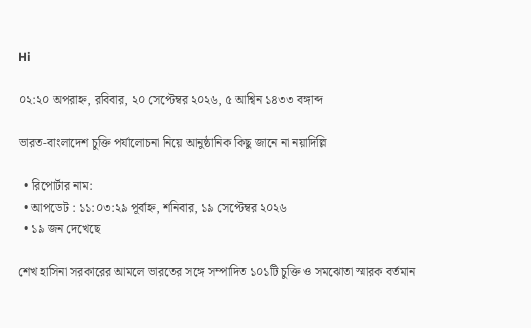Hi

০২:২০ অপরাহ্ন, রবিবার, ২০ সেপ্টেম্বর ২০২৬, ৫ আশ্বিন ১৪৩৩ বঙ্গাব্দ

ভারত-বাংলাদেশ চুক্তি পর্যালোচনা নিয়ে আনুষ্ঠানিক কিছু জানে না নয়াদিল্লি

  • রিপোর্টার নাম:
  • আপডেট : ১১:০৩:২৯ পূর্বাহ্ন, শনিবার, ১৯ সেপ্টেম্বর ২০২৬
  • ১৯ জন দেখেছে

শেখ হাসিনা সরকারের আমলে ভারতের সঙ্গে সম্পাদিত ১০১টি চুক্তি ও সমঝোতা স্মারক বর্তমান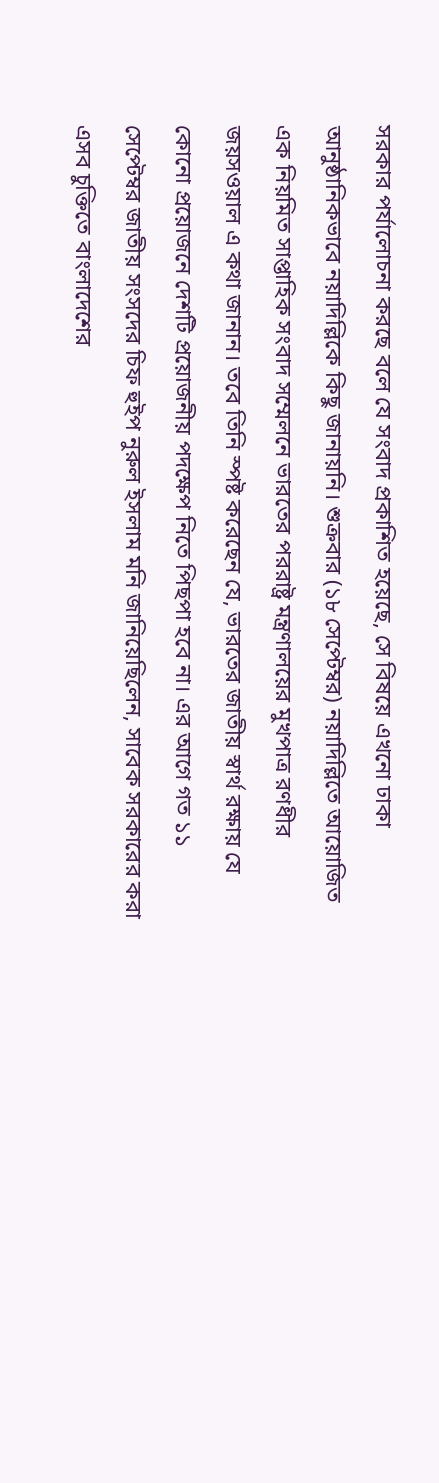সরকার পর্যালোচনা করছে বলে যে সংবাদ প্রকাশিত হয়েছে, সে বিষয়ে এখনো ঢাকা আনুষ্ঠানিকভাবে নয়াদিল্লিকে কিছু জানায়নি। শুক্রবার (১৮ সেপ্টেম্বর) নয়াদিল্লিতে আয়োজিত এক নিয়মিত সাপ্তাহিক সংবাদ সম্মেলনে ভারতের পররাষ্ট্র মন্ত্রণালয়ের মুখপাত্র রণধীর জয়সওয়াল এ কথা জানান। তবে তিনি স্পষ্ট করেছেন যে, ভারতের জাতীয় স্বার্থ রক্ষায় যে কোনো প্রয়োজনে দেশটি প্রয়োজনীয় পদক্ষেপ নিতে পিছপা হবে না। এর আগে গত ১১ সেপ্টেম্বর জাতীয় সংসদের চিফ হুইপ নুরুল ইসলাম মনি জানিয়েছিলেন, সাবেক সরকারের করা এসব চুক্তিতে বাংলাদেশের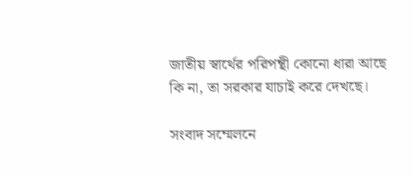জাতীয় স্বার্থের পরিপন্থী কোনো ধারা আছে কি না, তা সরকার যাচাই করে দেখছে।

সংবাদ সম্মেলনে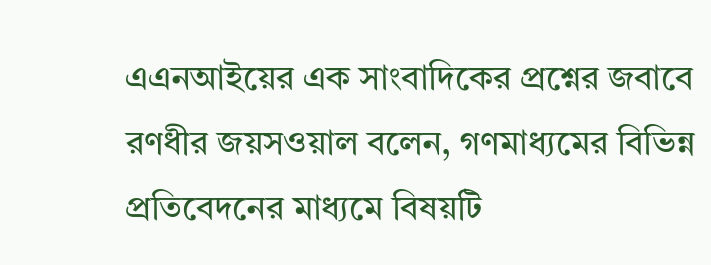এএনআইয়ের এক সাংবাদিকের প্রশ্নের জবাবে রণধীর জয়সওয়াল বলেন, গণমাধ্যমের বিভিন্ন প্রতিবেদনের মাধ্যমে বিষয়টি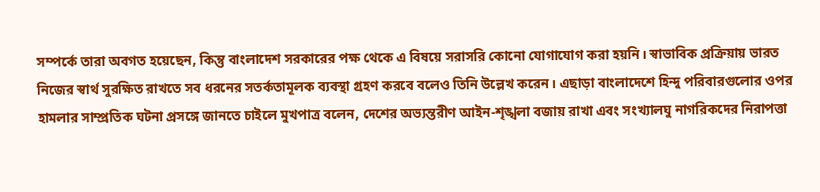সম্পর্কে তারা অবগত হয়েছেন, কিন্তু বাংলাদেশ সরকারের পক্ষ থেকে এ বিষয়ে সরাসরি কোনো যোগাযোগ করা হয়নি। স্বাভাবিক প্রক্রিয়ায় ভারত নিজের স্বার্থ সুরক্ষিত রাখতে সব ধরনের সতর্কতামূলক ব্যবস্থা গ্রহণ করবে বলেও তিনি উল্লেখ করেন। এছাড়া বাংলাদেশে হিন্দু পরিবারগুলোর ওপর হামলার সাম্প্রতিক ঘটনা প্রসঙ্গে জানতে চাইলে মুখপাত্র বলেন, দেশের অভ্যন্তরীণ আইন-শৃঙ্খলা বজায় রাখা এবং সংখ্যালঘু নাগরিকদের নিরাপত্তা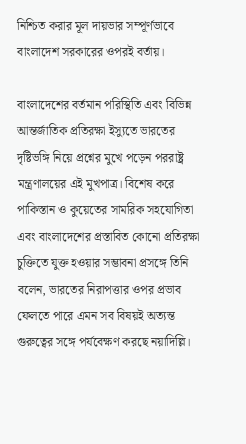নিশ্চিত করার মূল দায়ভার সম্পূর্ণভাবে বাংলাদেশ সরকারের ওপরই বর্তায়।

বাংলাদেশের বর্তমান পরিস্থিতি এবং বিভিন্ন আন্তর্জাতিক প্রতিরক্ষা ইস্যুতে ভারতের দৃষ্টিভঙ্গি নিয়ে প্রশ্নের মুখে পড়েন পররাষ্ট্র মন্ত্রণালয়ের এই মুখপাত্র। বিশেষ করে পাকিস্তান ও কুয়েতের সামরিক সহযোগিতা এবং বাংলাদেশের প্রস্তাবিত কোনো প্রতিরক্ষা চুক্তিতে যুক্ত হওয়ার সম্ভাবনা প্রসঙ্গে তিনি বলেন, ভারতের নিরাপত্তার ওপর প্রভাব ফেলতে পারে এমন সব বিষয়ই অত্যন্ত গুরুত্বের সঙ্গে পর্যবেক্ষণ করছে নয়াদিল্লি।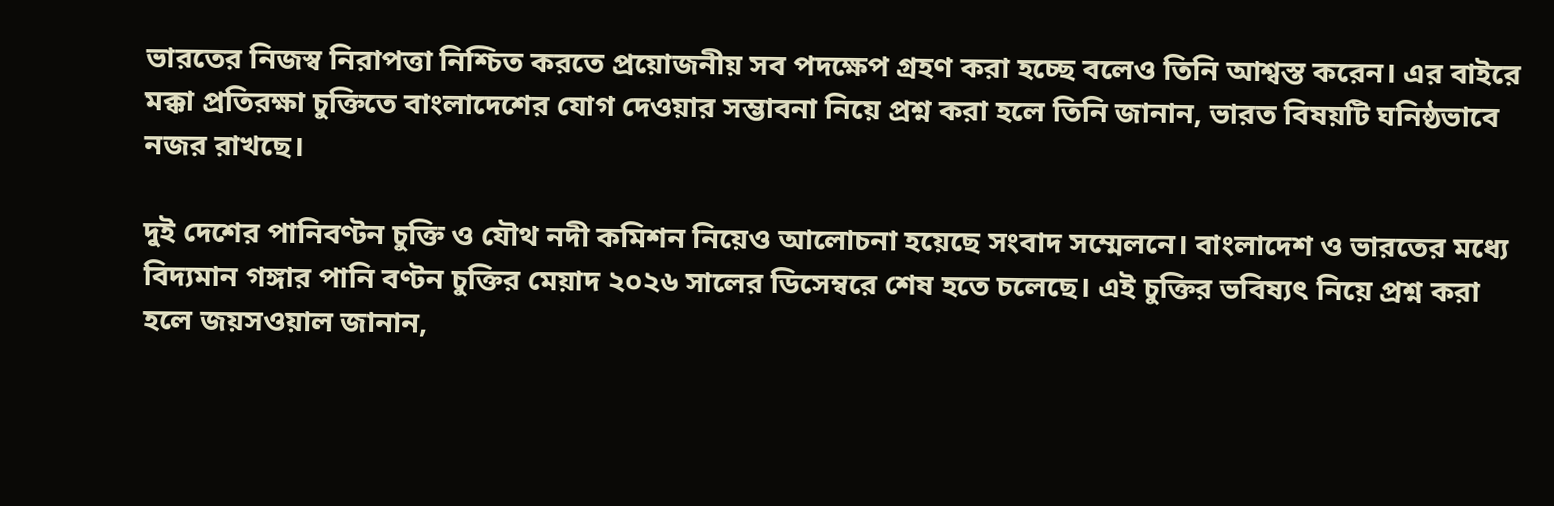ভারতের নিজস্ব নিরাপত্তা নিশ্চিত করতে প্রয়োজনীয় সব পদক্ষেপ গ্রহণ করা হচ্ছে বলেও তিনি আশ্বস্ত করেন। এর বাইরে মক্কা প্রতিরক্ষা চুক্তিতে বাংলাদেশের যোগ দেওয়ার সম্ভাবনা নিয়ে প্রশ্ন করা হলে তিনি জানান, ভারত বিষয়টি ঘনিষ্ঠভাবে নজর রাখছে।

দুই দেশের পানিবণ্টন চুক্তি ও যৌথ নদী কমিশন নিয়েও আলোচনা হয়েছে সংবাদ সম্মেলনে। বাংলাদেশ ও ভারতের মধ্যে বিদ্যমান গঙ্গার পানি বণ্টন চুক্তির মেয়াদ ২০২৬ সালের ডিসেম্বরে শেষ হতে চলেছে। এই চুক্তির ভবিষ্যৎ নিয়ে প্রশ্ন করা হলে জয়সওয়াল জানান,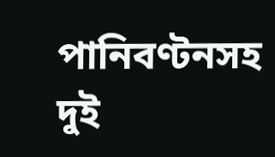পানিবণ্টনসহ দুই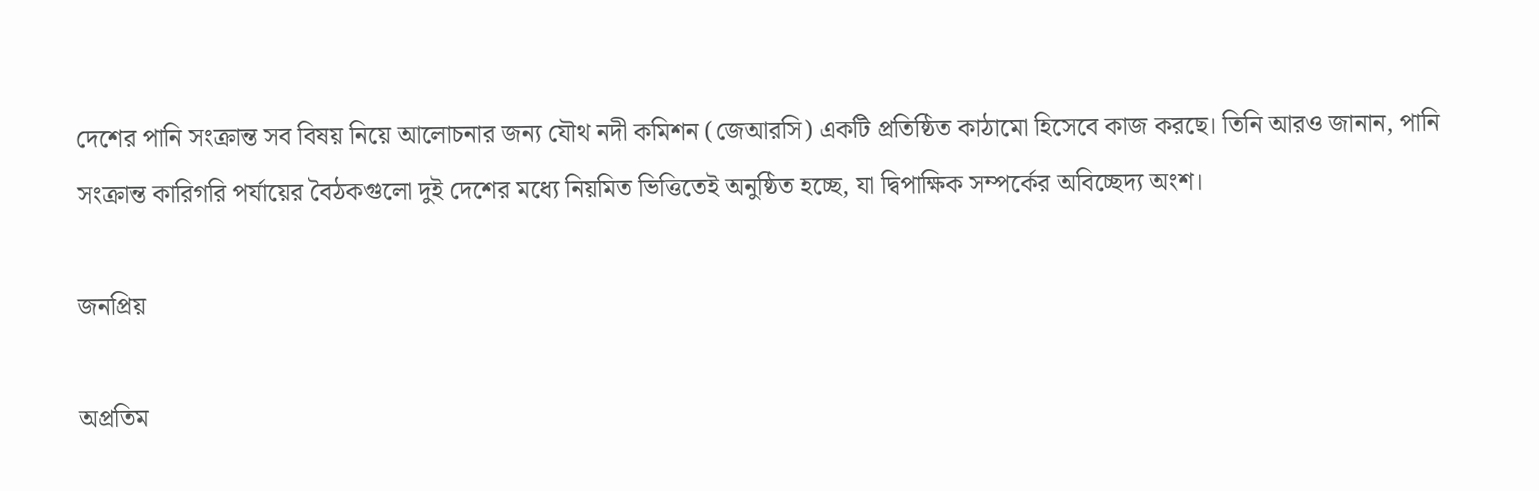দেশের পানি সংক্রান্ত সব বিষয় নিয়ে আলোচনার জন্য যৌথ নদী কমিশন (জেআরসি) একটি প্রতিষ্ঠিত কাঠামো হিসেবে কাজ করছে। তিনি আরও জানান, পানি সংক্রান্ত কারিগরি পর্যায়ের বৈঠকগুলো দুই দেশের মধ্যে নিয়মিত ভিত্তিতেই অনুষ্ঠিত হচ্ছে, যা দ্বিপাক্ষিক সম্পর্কের অবিচ্ছেদ্য অংশ।

জনপ্রিয়

অপ্রতিম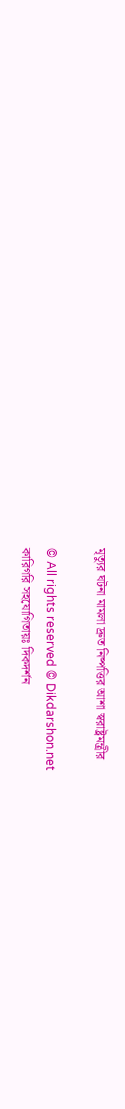মৃত্যুর ঘটনা মামলা দ্রুত নিষ্পত্তির আশা স্বরাষ্ট্রমন্ত্রীর

© All rights reserved © Dikdarshon.net
কারিগরি সহযোগিতায়ঃ দিকদর্শন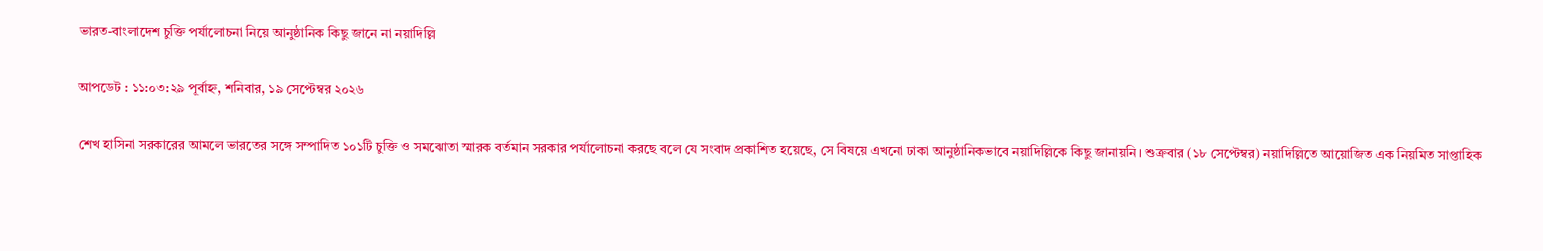ভারত-বাংলাদেশ চুক্তি পর্যালোচনা নিয়ে আনুষ্ঠানিক কিছু জানে না নয়াদিল্লি

আপডেট : ১১:০৩:২৯ পূর্বাহ্ন, শনিবার, ১৯ সেপ্টেম্বর ২০২৬

শেখ হাসিনা সরকারের আমলে ভারতের সঙ্গে সম্পাদিত ১০১টি চুক্তি ও সমঝোতা স্মারক বর্তমান সরকার পর্যালোচনা করছে বলে যে সংবাদ প্রকাশিত হয়েছে, সে বিষয়ে এখনো ঢাকা আনুষ্ঠানিকভাবে নয়াদিল্লিকে কিছু জানায়নি। শুক্রবার (১৮ সেপ্টেম্বর) নয়াদিল্লিতে আয়োজিত এক নিয়মিত সাপ্তাহিক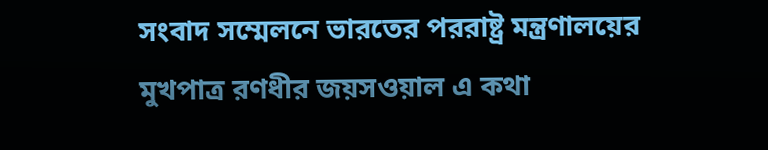সংবাদ সম্মেলনে ভারতের পররাষ্ট্র মন্ত্রণালয়ের মুখপাত্র রণধীর জয়সওয়াল এ কথা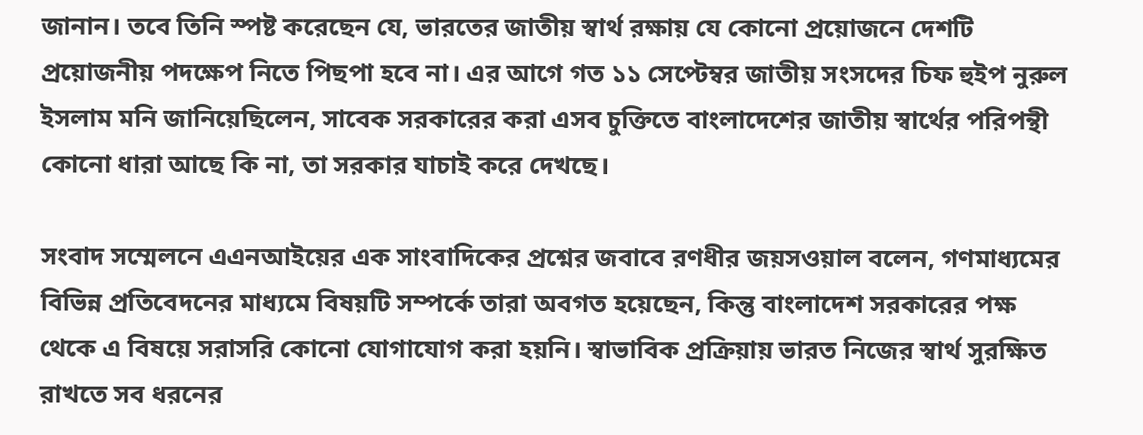জানান। তবে তিনি স্পষ্ট করেছেন যে, ভারতের জাতীয় স্বার্থ রক্ষায় যে কোনো প্রয়োজনে দেশটি প্রয়োজনীয় পদক্ষেপ নিতে পিছপা হবে না। এর আগে গত ১১ সেপ্টেম্বর জাতীয় সংসদের চিফ হুইপ নুরুল ইসলাম মনি জানিয়েছিলেন, সাবেক সরকারের করা এসব চুক্তিতে বাংলাদেশের জাতীয় স্বার্থের পরিপন্থী কোনো ধারা আছে কি না, তা সরকার যাচাই করে দেখছে।

সংবাদ সম্মেলনে এএনআইয়ের এক সাংবাদিকের প্রশ্নের জবাবে রণধীর জয়সওয়াল বলেন, গণমাধ্যমের বিভিন্ন প্রতিবেদনের মাধ্যমে বিষয়টি সম্পর্কে তারা অবগত হয়েছেন, কিন্তু বাংলাদেশ সরকারের পক্ষ থেকে এ বিষয়ে সরাসরি কোনো যোগাযোগ করা হয়নি। স্বাভাবিক প্রক্রিয়ায় ভারত নিজের স্বার্থ সুরক্ষিত রাখতে সব ধরনের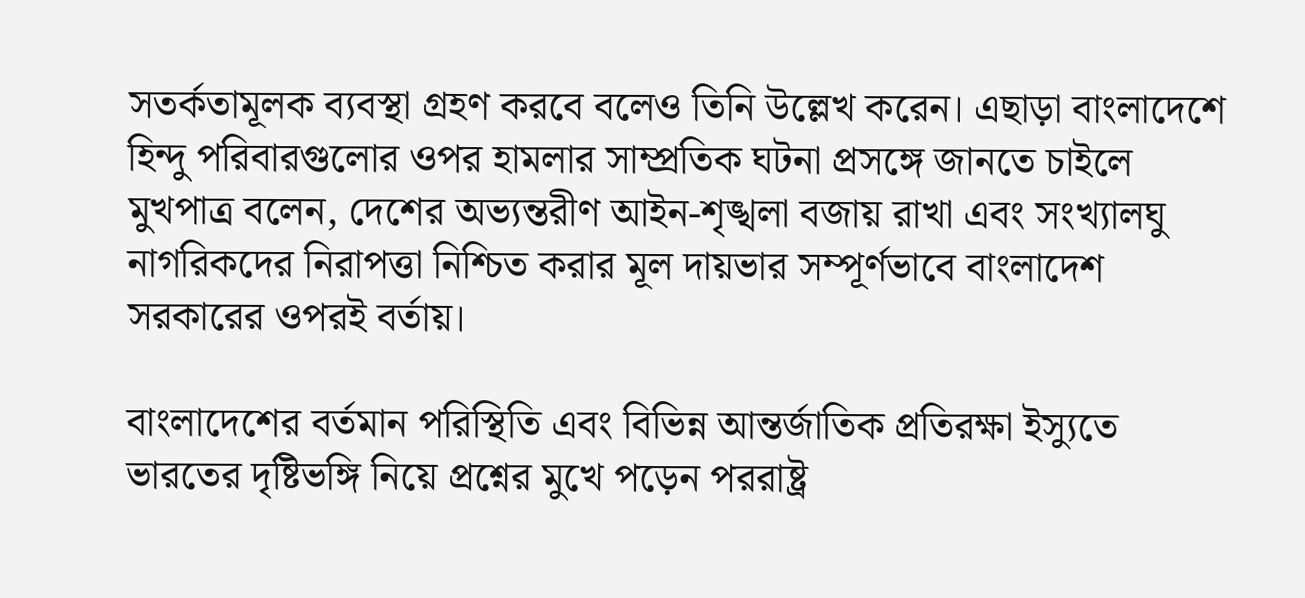সতর্কতামূলক ব্যবস্থা গ্রহণ করবে বলেও তিনি উল্লেখ করেন। এছাড়া বাংলাদেশে হিন্দু পরিবারগুলোর ওপর হামলার সাম্প্রতিক ঘটনা প্রসঙ্গে জানতে চাইলে মুখপাত্র বলেন, দেশের অভ্যন্তরীণ আইন-শৃঙ্খলা বজায় রাখা এবং সংখ্যালঘু নাগরিকদের নিরাপত্তা নিশ্চিত করার মূল দায়ভার সম্পূর্ণভাবে বাংলাদেশ সরকারের ওপরই বর্তায়।

বাংলাদেশের বর্তমান পরিস্থিতি এবং বিভিন্ন আন্তর্জাতিক প্রতিরক্ষা ইস্যুতে ভারতের দৃষ্টিভঙ্গি নিয়ে প্রশ্নের মুখে পড়েন পররাষ্ট্র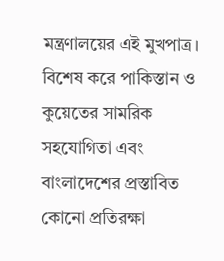মন্ত্রণালয়ের এই মুখপাত্র। বিশেষ করে পাকিস্তান ও কুয়েতের সামরিক সহযোগিতা এবং বাংলাদেশের প্রস্তাবিত কোনো প্রতিরক্ষা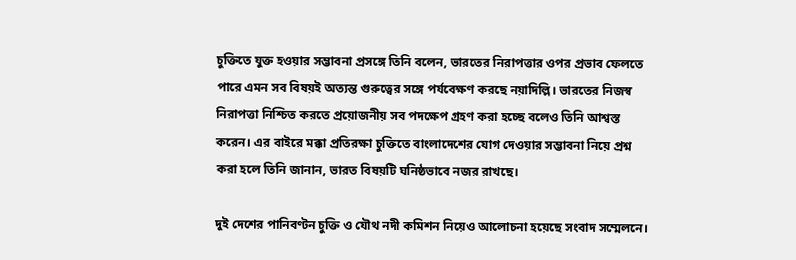চুক্তিতে যুক্ত হওয়ার সম্ভাবনা প্রসঙ্গে তিনি বলেন, ভারতের নিরাপত্তার ওপর প্রভাব ফেলতে পারে এমন সব বিষয়ই অত্যন্ত গুরুত্বের সঙ্গে পর্যবেক্ষণ করছে নয়াদিল্লি। ভারতের নিজস্ব নিরাপত্তা নিশ্চিত করতে প্রয়োজনীয় সব পদক্ষেপ গ্রহণ করা হচ্ছে বলেও তিনি আশ্বস্ত করেন। এর বাইরে মক্কা প্রতিরক্ষা চুক্তিতে বাংলাদেশের যোগ দেওয়ার সম্ভাবনা নিয়ে প্রশ্ন করা হলে তিনি জানান, ভারত বিষয়টি ঘনিষ্ঠভাবে নজর রাখছে।

দুই দেশের পানিবণ্টন চুক্তি ও যৌথ নদী কমিশন নিয়েও আলোচনা হয়েছে সংবাদ সম্মেলনে।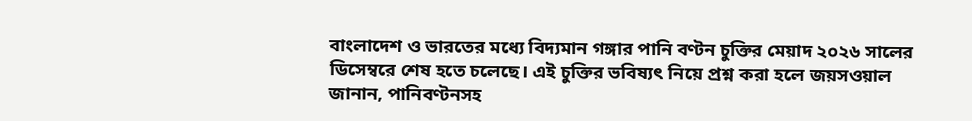বাংলাদেশ ও ভারতের মধ্যে বিদ্যমান গঙ্গার পানি বণ্টন চুক্তির মেয়াদ ২০২৬ সালের ডিসেম্বরে শেষ হতে চলেছে। এই চুক্তির ভবিষ্যৎ নিয়ে প্রশ্ন করা হলে জয়সওয়াল জানান, পানিবণ্টনসহ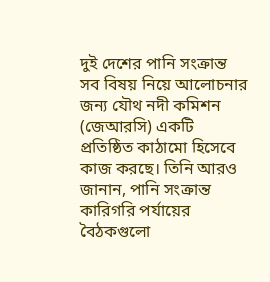দুই দেশের পানি সংক্রান্ত সব বিষয় নিয়ে আলোচনার জন্য যৌথ নদী কমিশন (জেআরসি) একটি প্রতিষ্ঠিত কাঠামো হিসেবে কাজ করছে। তিনি আরও জানান, পানি সংক্রান্ত কারিগরি পর্যায়ের বৈঠকগুলো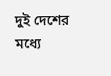দুই দেশের মধ্যে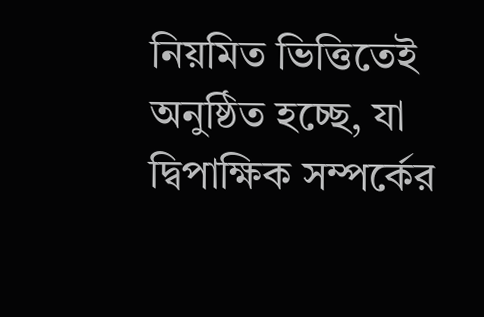নিয়মিত ভিত্তিতেই অনুষ্ঠিত হচ্ছে, যা দ্বিপাক্ষিক সম্পর্কের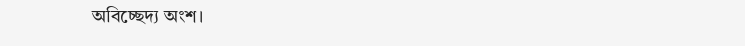অবিচ্ছেদ্য অংশ।